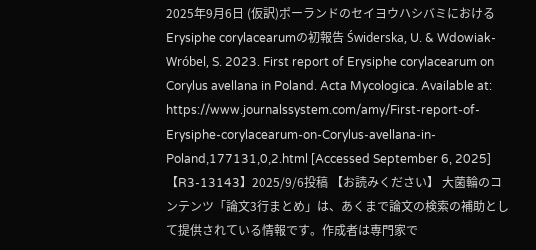2025年9月6日 (仮訳)ポーランドのセイヨウハシバミにおけるErysiphe corylacearumの初報告 Świderska, U. & Wdowiak-Wróbel, S. 2023. First report of Erysiphe corylacearum on Corylus avellana in Poland. Acta Mycologica. Available at: https://www.journalssystem.com/amy/First-report-of-Erysiphe-corylacearum-on-Corylus-avellana-in-Poland,177131,0,2.html [Accessed September 6, 2025] 【R3-13143】2025/9/6投稿 【お読みください】 大菌輪のコンテンツ「論文3行まとめ」は、あくまで論文の検索の補助として提供されている情報です。作成者は専門家で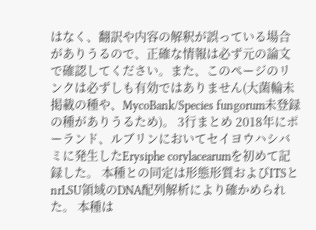はなく、翻訳や内容の解釈が誤っている場合がありうるので、正確な情報は必ず元の論文で確認してください。また、このページのリンクは必ずしも有効ではありません(大菌輪未掲載の種や、MycoBank/Species fungorum未登録の種がありうるため)。 3行まとめ 2018年にポーランド、ルブリンにおいてセイヨウハシバミに発生したErysiphe corylacearumを初めて記録した。 本種との同定は形態形質およびITSとnrLSU領域のDNA配列解析により確かめられた。 本種は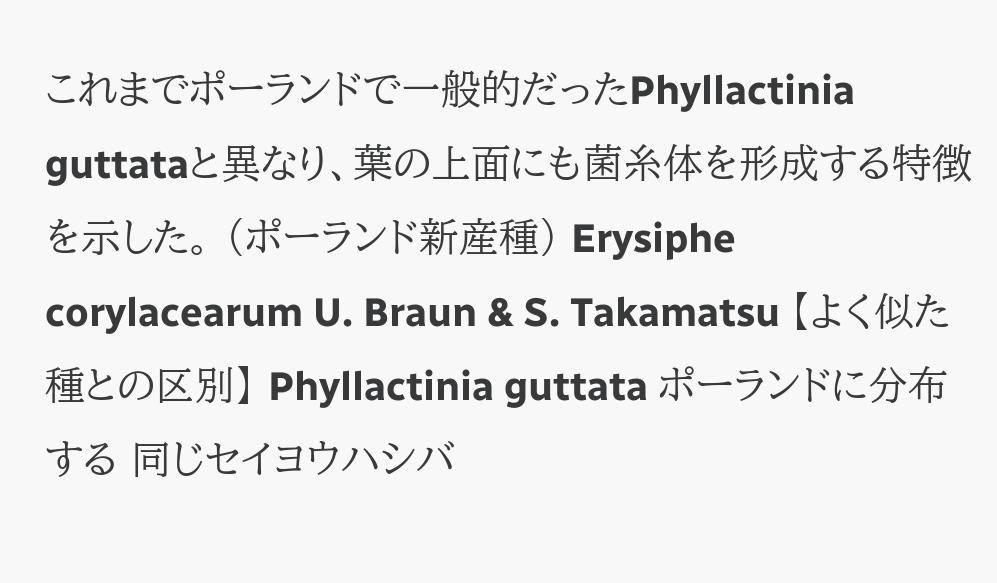これまでポーランドで一般的だったPhyllactinia guttataと異なり、葉の上面にも菌糸体を形成する特徴を示した。 (ポーランド新産種) Erysiphe corylacearum U. Braun & S. Takamatsu 【よく似た種との区別】 Phyllactinia guttata ポーランドに分布する 同じセイヨウハシバ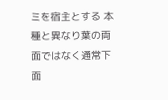ミを宿主とする 本種と異なり葉の両面ではなく通常下面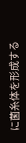に菌糸体を形成する